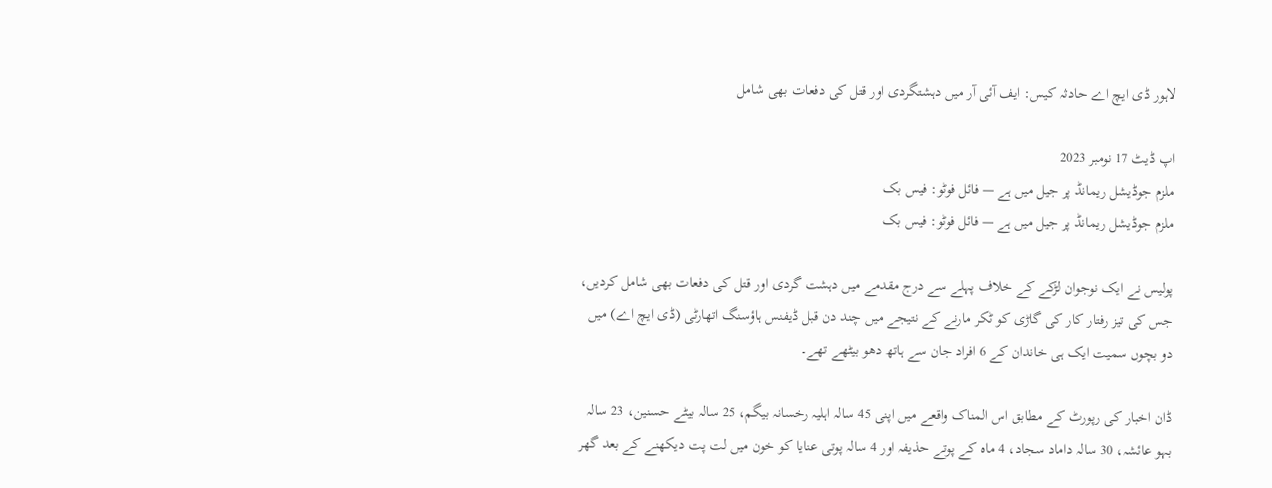لاہور ڈی ایچ اے حادثہ کیس: ایف آئی آر میں دہشتگردی اور قتل کی دفعات بھی شامل

اپ ڈیٹ 17 نومبر 2023
ملزم جوڈیشل ریمانڈ پر جیل میں ہے — فائل فوٹو: فیس بک
ملزم جوڈیشل ریمانڈ پر جیل میں ہے — فائل فوٹو: فیس بک

پولیس نے ایک نوجوان لڑکے کے خلاف پہلے سے درج مقدمے میں دہشت گردی اور قتل کی دفعات بھی شامل کردیں، جس کی تیز رفتار کار کی گاڑی کو ٹکر مارنے کے نتیجے میں چند دن قبل ڈیفنس ہاؤسنگ اتھارٹی (ڈی ایچ اے) میں دو بچوں سمیت ایک ہی خاندان کے 6 افراد جان سے ہاتھ دھو بیٹھے تھے۔

ڈان اخبار کی رپورٹ کے مطابق اس المناک واقعے میں اپنی 45 سالہ اہلیہ رخسانہ بیگم، 25 سالہ بیٹے حسنین، 23 سالہ بہو عائشہ، 30 سالہ داماد سجاد، 4 ماہ کے پوتے حذیفہ اور 4 سالہ پوتی عنایا کو خون میں لت پت دیکھنے کے بعد گھر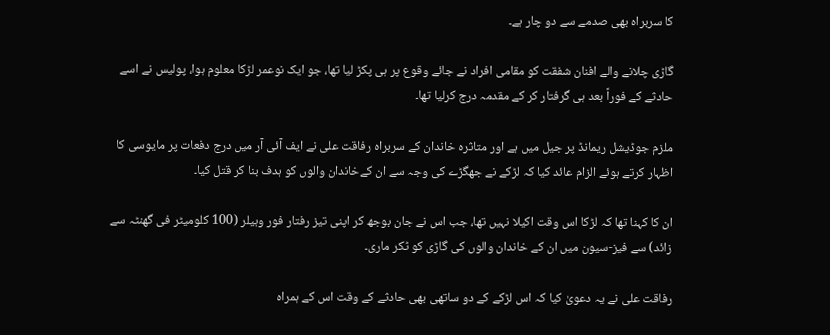کا سربراہ بھی صدمے سے دو چار ہے۔

گاڑی چلانے والے افنان شفقت کو مقامی افراد نے جائے وقوع پر ہی پکڑ لیا تھا، جو ایک نوعمر لڑکا معلوم ہوا، پولیس نے اسے حادثے کے فوراً بعد ہی گرفتار کر کے مقدمہ درج کرلیا تھا۔

ملزم جوڈیشل ریمانڈ پر جیل میں ہے اور متاثرہ خاندان کے سربراہ رفاقت علی نے ایف آئی آر میں درج دفعات پر مایوسی کا اظہار کرتے ہوئے الزام عائد کیا کہ لڑکے نے جھگڑے کی وجہ سے ان کےخاندان والوں کو ہدف بنا کر قتل کیا۔

ان کا کہنا تھا کہ لڑکا اس وقت اکیلا نہیں تھا، جب اس نے جان بوجھ کر اپنی تیز رفتار فور وہیلر (100 کلومیٹر فی گھنٹہ سے زائد) سے فیز-سیون میں ان کے خاندان والوں کی گاڑی کو ٹکر ماری۔

رفاقت علی نے یہ دعویٰ کیا کہ اس لڑکے کے دو ساتھی بھی حادثے کے وقت اس کے ہمراہ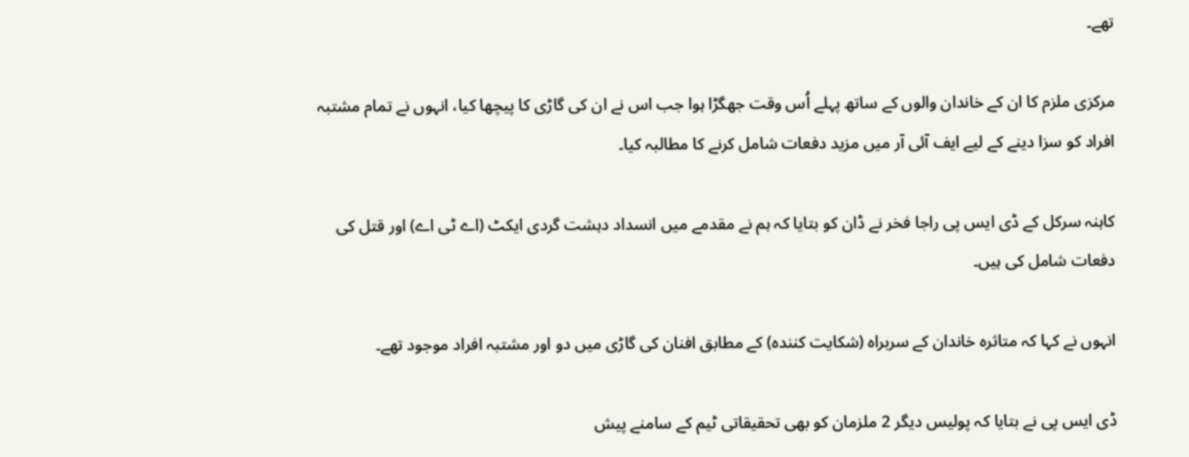تھے۔

مرکزی ملزم کا ان کے خاندان والوں کے ساتھ پہلے اُس وقت جھگڑا ہوا جب اس نے ان کی گاڑی کا پیچھا کیا، انہوں نے تمام مشتبہ افراد کو سزا دینے کے لیے ایف آئی آر میں مزید دفعات شامل کرنے کا مطالبہ کیا۔

کاہنہ سرکل کے ڈی ایس پی راجا فخر نے ڈان کو بتایا کہ ہم نے مقدمے میں انسداد دہشت گردی ایکٹ (اے ٹی اے) اور قتل کی دفعات شامل کی ہیں۔

انہوں نے کہا کہ متاثرہ خاندان کے سربراہ (شکایت کنندہ) کے مطابق افنان کی گاڑی میں دو اور مشتبہ افراد موجود تھے۔

ڈی ایس پی نے بتایا کہ پولیس دیگر 2 ملزمان کو بھی تحقیقاتی ٹیم کے سامنے پیش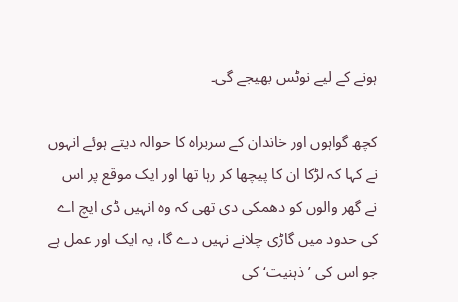ہونے کے لیے نوٹس بھیجے گی۔

کچھ گواہوں اور خاندان کے سربراہ کا حوالہ دیتے ہوئے انہوں نے کہا کہ لڑکا ان کا پیچھا کر رہا تھا اور ایک موقع پر اس نے گھر والوں کو دھمکی دی تھی کہ وہ انہیں ڈی ایچ اے کی حدود میں گاڑی چلانے نہیں دے گا، یہ ایک اور عمل ہے جو اس کی ’ذہنیت‘ کی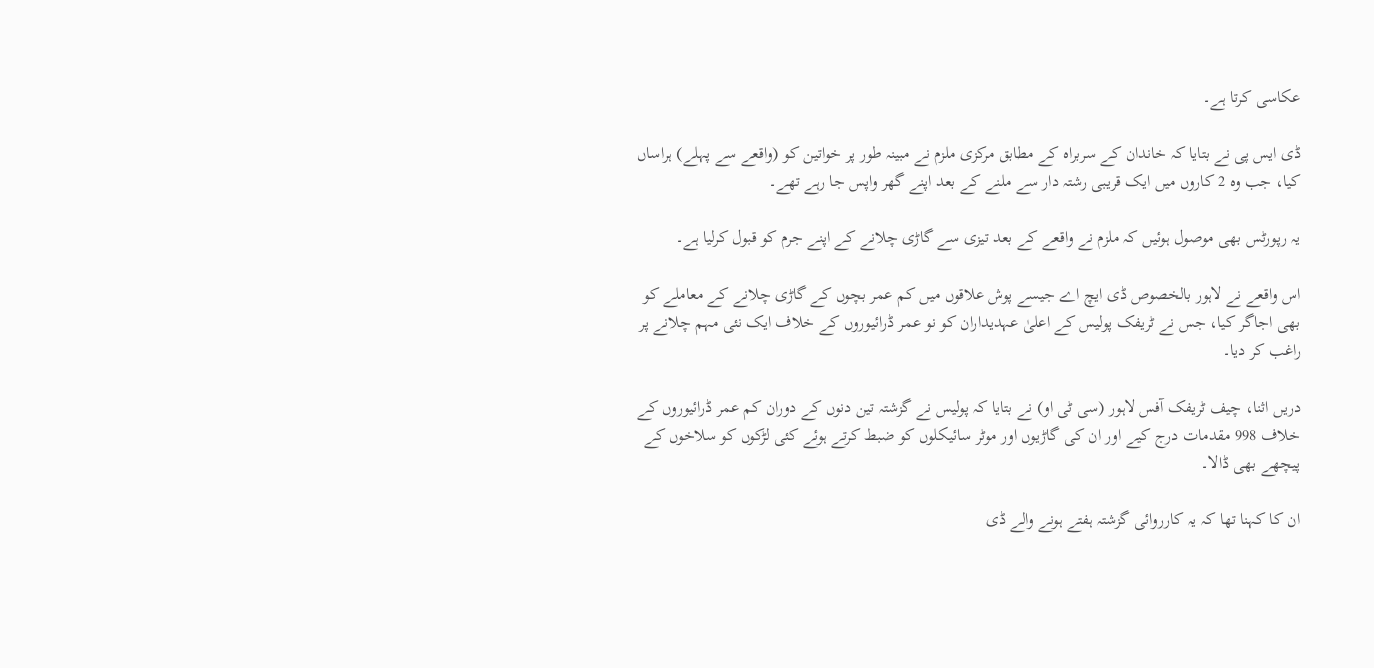عکاسی کرتا ہے۔

ڈی ایس پی نے بتایا کہ خاندان کے سربراہ کے مطابق مرکزی ملزم نے مبینہ طور پر خواتین کو (واقعے سے پہلے) ہراساں کیا، جب وہ 2 کاروں میں ایک قریبی رشتہ دار سے ملنے کے بعد اپنے گھر واپس جا رہے تھے۔

یہ رپورٹس بھی موصول ہوئیں کہ ملزم نے واقعے کے بعد تیزی سے گاڑی چلانے کے اپنے جرم کو قبول کرلیا ہے۔

اس واقعے نے لاہور بالخصوص ڈی ایچ اے جیسے پوش علاقوں میں کم عمر بچوں کے گاڑی چلانے کے معاملے کو بھی اجاگر کیا، جس نے ٹریفک پولیس کے اعلیٰ عہدیداران کو نو عمر ڈرائیوروں کے خلاف ایک نئی مہم چلانے پر راغب کر دیا۔

دریں اثنا، چیف ٹریفک آفس لاہور (سی ٹی او) نے بتایا کہ پولیس نے گزشتہ تین دنوں کے دوران کم عمر ڈرائیوروں کے خلاف 998 مقدمات درج کیے اور ان کی گاڑیوں اور موٹر سائیکلوں کو ضبط کرتے ہوئے کئی لڑکوں کو سلاخوں کے پیچھے بھی ڈالا۔

ان کا کہنا تھا کہ یہ کارروائی گزشتہ ہفتے ہونے والے ڈی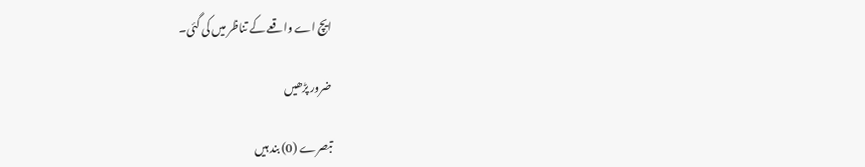ایچ اے واقعے کے تناظر میں کی گئی۔

ضرور پڑھیں

تبصرے (0) بند ہیں